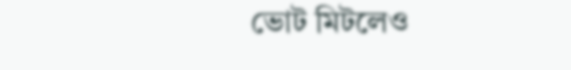ভোট মিটলেও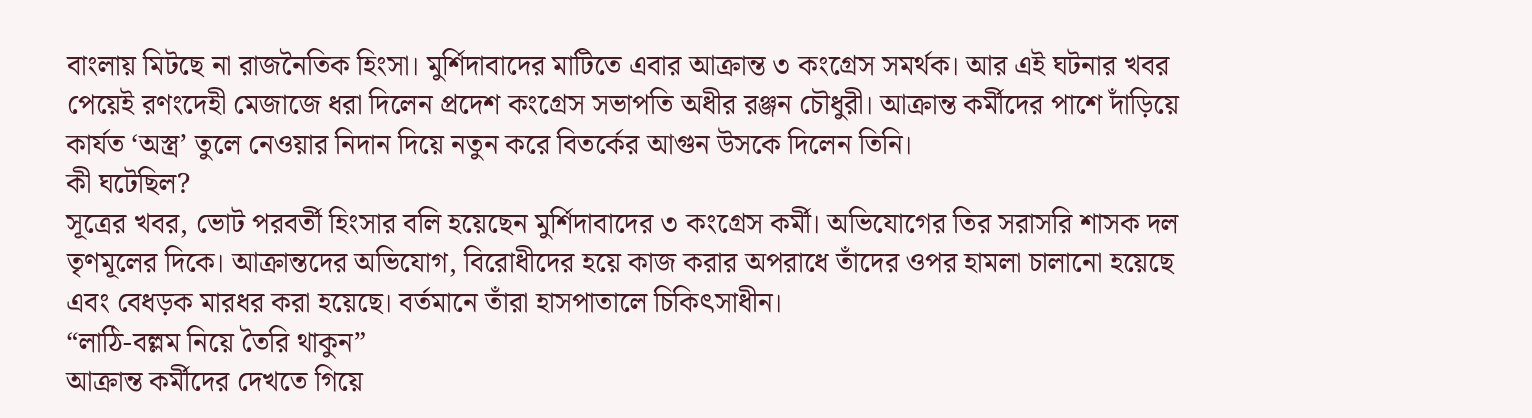বাংলায় মিটছে না রাজনৈতিক হিংসা। মুর্শিদাবাদের মাটিতে এবার আক্রান্ত ৩ কংগ্রেস সমর্থক। আর এই ঘটনার খবর পেয়েই রণংদেহী মেজাজে ধরা দিলেন প্রদেশ কংগ্রেস সভাপতি অধীর রঞ্জন চৌধুরী। আক্রান্ত কর্মীদের পাশে দাঁড়িয়ে কার্যত ‘অস্ত্র’ তুলে নেওয়ার নিদান দিয়ে নতুন করে বিতর্কের আগুন উসকে দিলেন তিনি।
কী ঘটেছিল?
সূত্রের খবর, ভোট পরবর্তী হিংসার বলি হয়েছেন মুর্শিদাবাদের ৩ কংগ্রেস কর্মী। অভিযোগের তির সরাসরি শাসক দল তৃণমূলের দিকে। আক্রান্তদের অভিযোগ, বিরোধীদের হয়ে কাজ করার অপরাধে তাঁদের ওপর হামলা চালানো হয়েছে এবং বেধড়ক মারধর করা হয়েছে। বর্তমানে তাঁরা হাসপাতালে চিকিৎসাধীন।
“লাঠি-বল্লম নিয়ে তৈরি থাকুন”
আক্রান্ত কর্মীদের দেখতে গিয়ে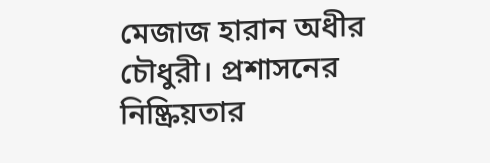মেজাজ হারান অধীর চৌধুরী। প্রশাসনের নিষ্ক্রিয়তার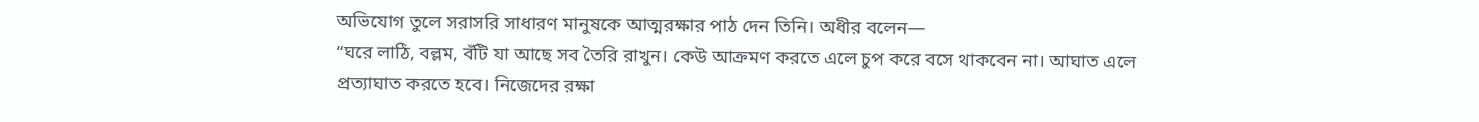অভিযোগ তুলে সরাসরি সাধারণ মানুষকে আত্মরক্ষার পাঠ দেন তিনি। অধীর বলেন—
“ঘরে লাঠি, বল্লম, বঁটি যা আছে সব তৈরি রাখুন। কেউ আক্রমণ করতে এলে চুপ করে বসে থাকবেন না। আঘাত এলে প্রত্যাঘাত করতে হবে। নিজেদের রক্ষা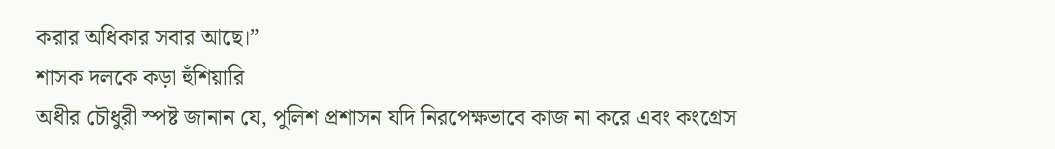করার অধিকার সবার আছে।”
শাসক দলকে কড়া হুঁশিয়ারি
অধীর চৌধুরী স্পষ্ট জানান যে, পুলিশ প্রশাসন যদি নিরপেক্ষভাবে কাজ না করে এবং কংগ্রেস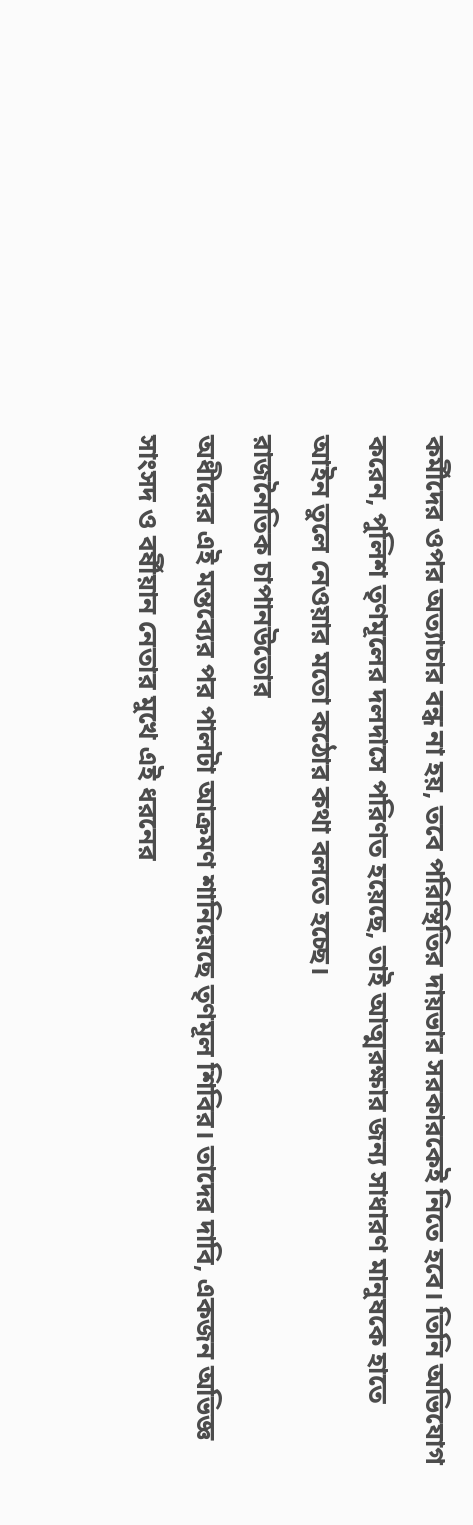কর্মীদের ওপর অত্যাচার বন্ধ না হয়, তবে পরিস্থিতির দায়ভার সরকারকেই নিতে হবে। তিনি অভিযোগ করেন, পুলিশ তৃণমূলের দলদাসে পরিণত হয়েছে, তাই আত্মরক্ষার জন্য সাধারণ মানুষকে হাতে আইন তুলে নেওয়ার মতো কঠোর কথা বলতে হচ্ছে।
রাজনৈতিক চাপানউতোর
অধীরের এই মন্তব্যের পর পালটা আক্রমণ শানিয়েছে তৃণমূল শিবির। তাদের দাবি, একজন অভিজ্ঞ সাংসদ ও বর্ষীয়ান নেতার মুখে এই ধরনের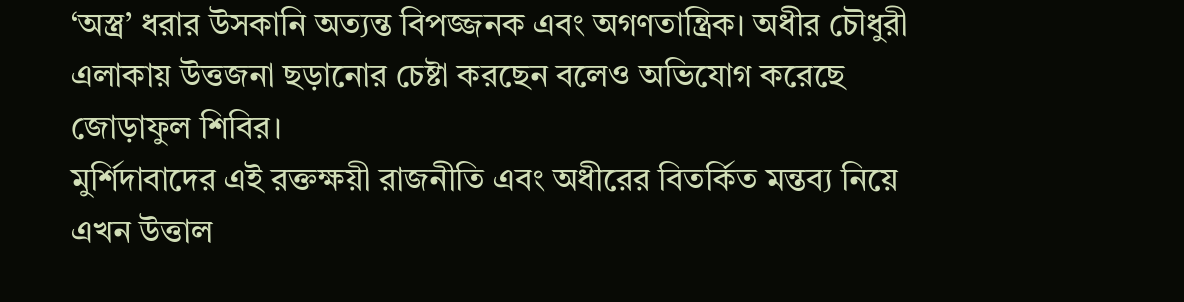‘অস্ত্র’ ধরার উসকানি অত্যন্ত বিপজ্জনক এবং অগণতান্ত্রিক। অধীর চৌধুরী এলাকায় উত্তজনা ছড়ানোর চেষ্টা করছেন বলেও অভিযোগ করেছে জোড়াফুল শিবির।
মুর্শিদাবাদের এই রক্তক্ষয়ী রাজনীতি এবং অধীরের বিতর্কিত মন্তব্য নিয়ে এখন উত্তাল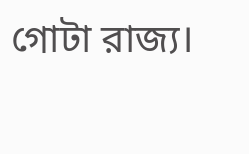গোটা রাজ্য।